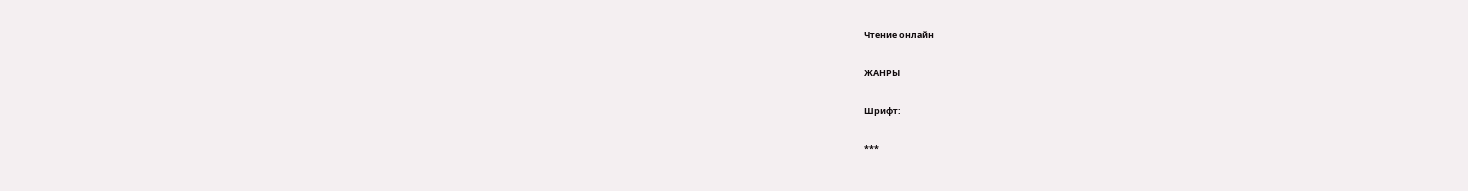Чтение онлайн

ЖАНРЫ

Шрифт:

***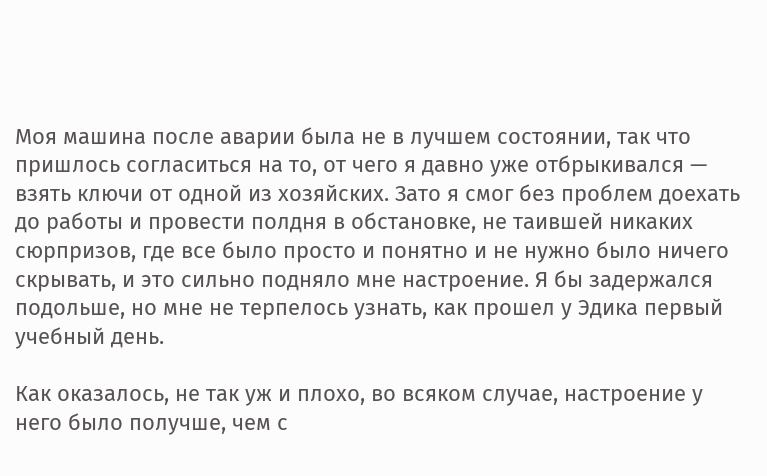Моя машина после аварии была не в лучшем состоянии, так что пришлось согласиться на то, от чего я давно уже отбрыкивался — взять ключи от одной из хозяйских. Зато я смог без проблем доехать до работы и провести полдня в обстановке, не таившей никаких сюрпризов, где все было просто и понятно и не нужно было ничего скрывать, и это сильно подняло мне настроение. Я бы задержался подольше, но мне не терпелось узнать, как прошел у Эдика первый учебный день.

Как оказалось, не так уж и плохо, во всяком случае, настроение у него было получше, чем с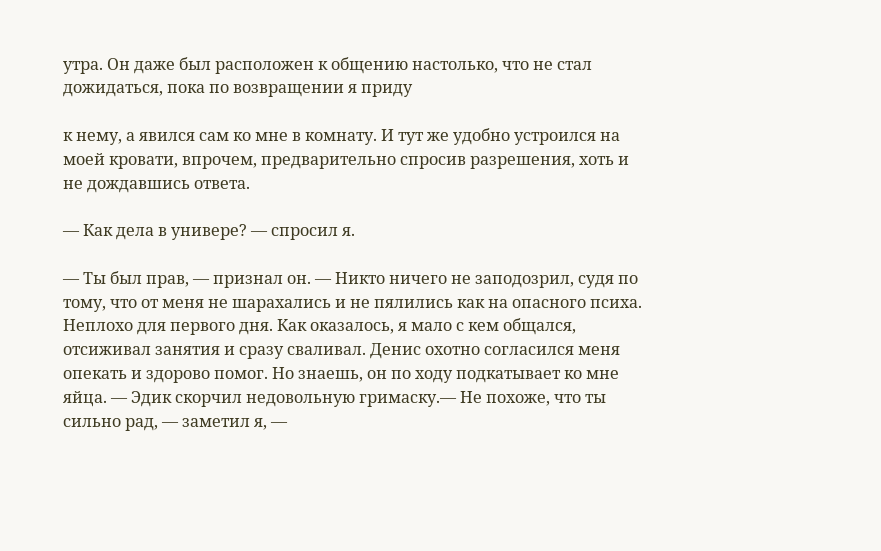утра. Он даже был расположен к общению настолько, что не стал дожидаться, пока по возвращении я приду

к нему, а явился сам ко мне в комнату. И тут же удобно устроился на моей кровати, впрочем, предварительно спросив разрешения, хоть и не дождавшись ответа.

— Как дела в универе? — спросил я.

— Ты был прав, — признал он. — Никто ничего не заподозрил, судя по тому, что от меня не шарахались и не пялились как на опасного психа. Неплохо для первого дня. Как оказалось, я мало с кем общался, отсиживал занятия и сразу сваливал. Денис охотно согласился меня опекать и здорово помог. Но знаешь, он по ходу подкатывает ко мне яйца. — Эдик скорчил недовольную гримаску.— Не похоже, что ты сильно рад, — заметил я, —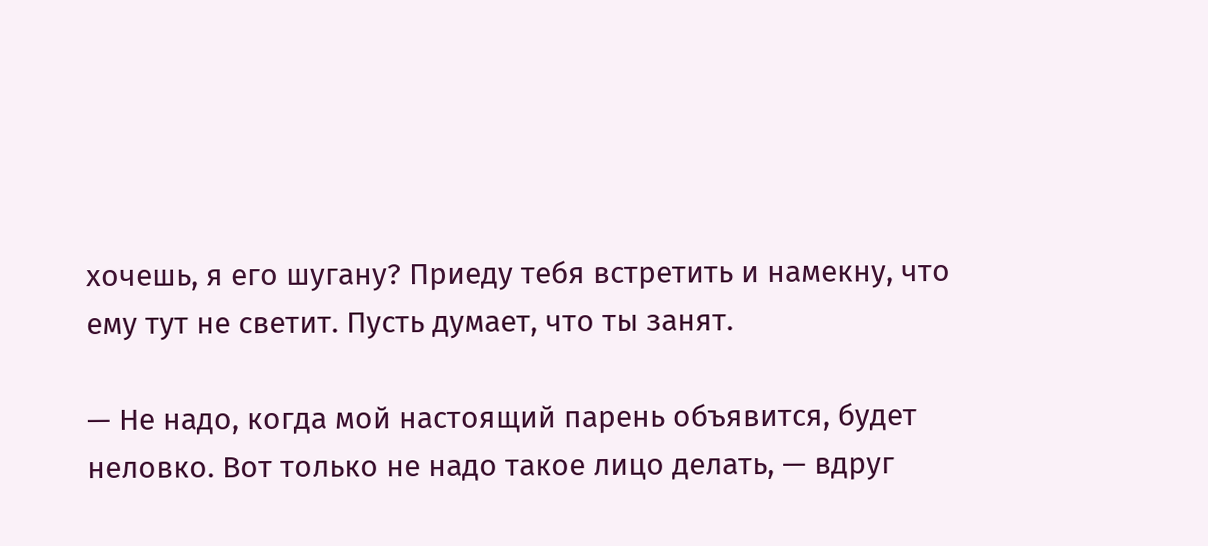хочешь, я его шугану? Приеду тебя встретить и намекну, что ему тут не светит. Пусть думает, что ты занят.

— Не надо, когда мой настоящий парень объявится, будет неловко. Вот только не надо такое лицо делать, — вдруг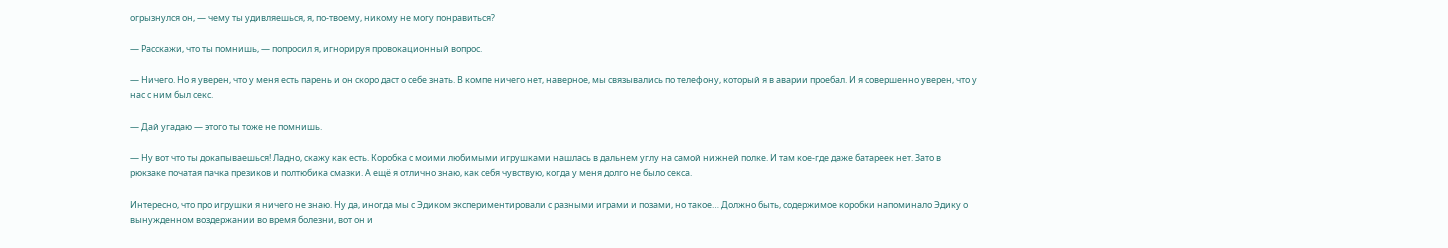огрызнулся он, — чему ты удивляешься, я, по-твоему, никому не могу понравиться?

— Расскажи, что ты помнишь, — попросил я, игнорируя провокационный вопрос.

— Ничего. Но я уверен, что у меня есть парень и он скоро даст о себе знать. В компе ничего нет, наверное, мы связывались по телефону, который я в аварии проебал. И я совершенно уверен, что у нас с ним был секс.

— Дай угадаю — этого ты тоже не помнишь.

— Ну вот что ты докапываешься! Ладно, скажу как есть. Коробка с моими любимыми игрушками нашлась в дальнем углу на самой нижней полке. И там кое-где даже батареек нет. Зато в рюкзаке початая пачка презиков и полтюбика смазки. А ещё я отлично знаю, как себя чувствую, когда у меня долго не было секса.

Интересно, что про игрушки я ничего не знаю. Ну да, иногда мы с Эдиком экспериментировали с разными играми и позами, но такое… Должно быть, содержимое коробки напоминало Эдику о вынужденном воздержании во время болезни, вот он и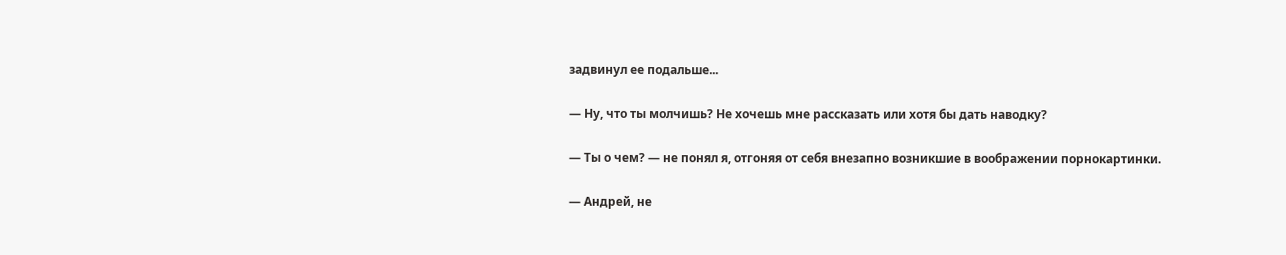задвинул ее подальше...

— Ну, что ты молчишь? Не хочешь мне рассказать или хотя бы дать наводку?

— Ты о чем? — не понял я, отгоняя от себя внезапно возникшие в воображении порнокартинки.

— Андрей, не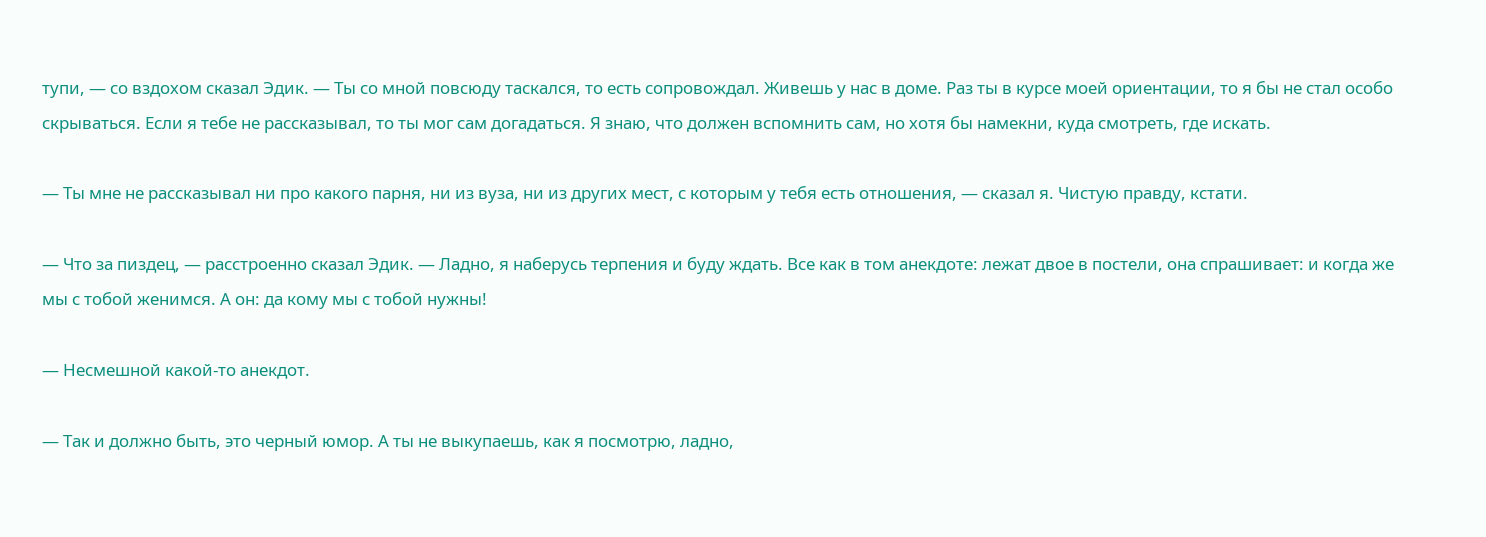тупи, — со вздохом сказал Эдик. — Ты со мной повсюду таскался, то есть сопровождал. Живешь у нас в доме. Раз ты в курсе моей ориентации, то я бы не стал особо скрываться. Если я тебе не рассказывал, то ты мог сам догадаться. Я знаю, что должен вспомнить сам, но хотя бы намекни, куда смотреть, где искать.

— Ты мне не рассказывал ни про какого парня, ни из вуза, ни из других мест, с которым у тебя есть отношения, — сказал я. Чистую правду, кстати.

— Что за пиздец, — расстроенно сказал Эдик. — Ладно, я наберусь терпения и буду ждать. Все как в том анекдоте: лежат двое в постели, она спрашивает: и когда же мы с тобой женимся. А он: да кому мы с тобой нужны!

— Несмешной какой-то анекдот.

— Так и должно быть, это черный юмор. А ты не выкупаешь, как я посмотрю, ладно,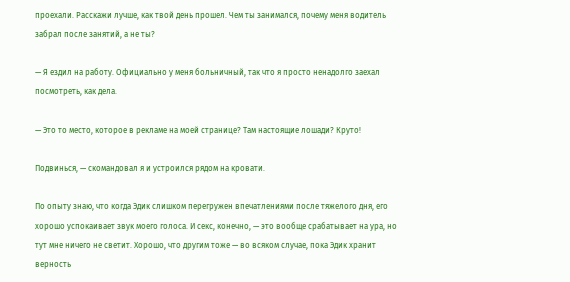проехали. Расскажи лучше, как твой день прошел. Чем ты занимался, почему меня водитель забрал после занятий, а не ты?

— Я ездил на работу. Официально у меня больничный, так что я просто ненадолго заехал посмотреть, как дела.

— Это то место, которое в рекламе на моей странице? Там настоящие лошади? Круто!

Подвинься, — скомандовал я и устроился рядом на кровати.

По опыту знаю, что когда Эдик слишком перегружен впечатлениями после тяжелого дня, его хорошо успокаивает звук моего голоса. И секс, конечно, — это вообще срабатывает на ура, но тут мне ничего не светит. Хорошо, что другим тоже — во всяком случае, пока Эдик хранит верность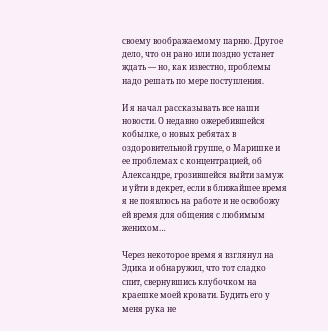своему воображаемому парню. Другое дело, что он рано или поздно устанет ждать — но, как известно, проблемы надо решать по мере поступления.

И я начал рассказывать все наши новости. О недавно ожеребившейся кобылке, о новых ребятах в оздоровительной группе, о Маришке и ее проблемах с концентрацией, об Александре, грозившейся выйти замуж и уйти в декрет, если в ближайшее время я не появлюсь на работе и не освобожу ей время для общения с любимым женихом…

Через некоторое время я взглянул на Эдика и обнаружил, что тот сладко спит, свернувшись клубочком на краешке моей кровати. Будить его у меня рука не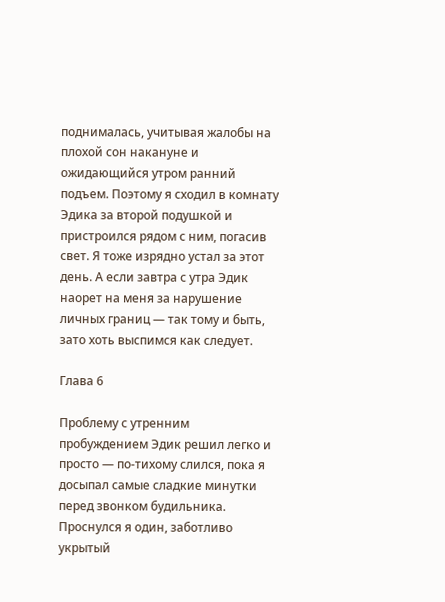поднималась, учитывая жалобы на плохой сон накануне и ожидающийся утром ранний подъем. Поэтому я сходил в комнату Эдика за второй подушкой и пристроился рядом с ним, погасив свет. Я тоже изрядно устал за этот день. А если завтра с утра Эдик наорет на меня за нарушение личных границ — так тому и быть, зато хоть выспимся как следует.

Глава 6

Проблему с утренним пробуждением Эдик решил легко и просто — по-тихому слился, пока я досыпал самые сладкие минутки перед звонком будильника. Проснулся я один, заботливо укрытый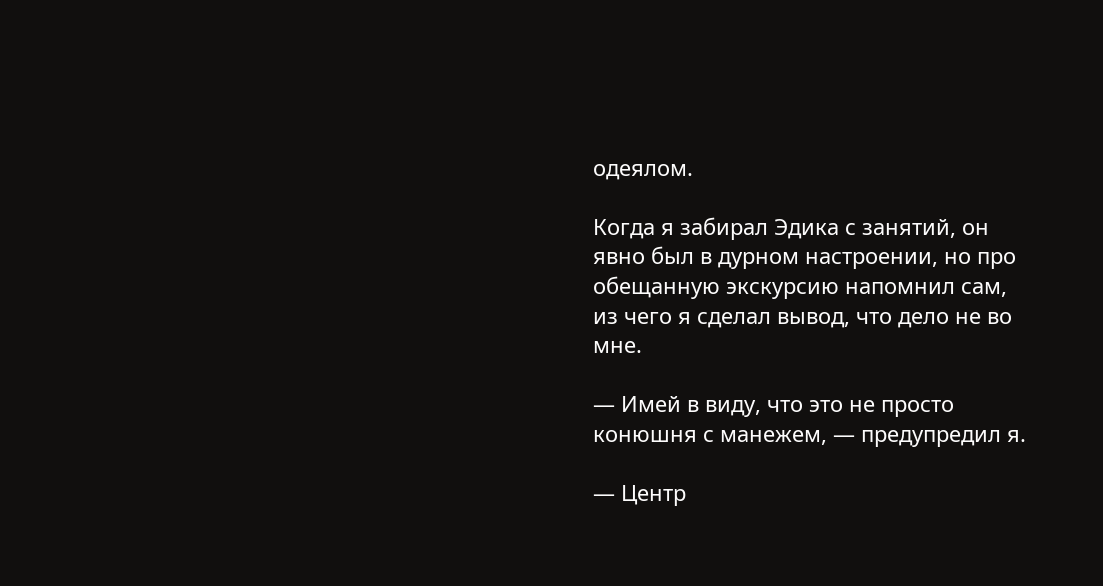одеялом.

Когда я забирал Эдика с занятий, он явно был в дурном настроении, но про обещанную экскурсию напомнил сам, из чего я сделал вывод, что дело не во мне.

— Имей в виду, что это не просто конюшня с манежем, — предупредил я.

— Центр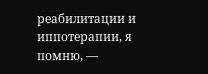реабилитации и иппотерапии, я помню, —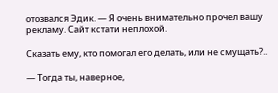отозвался Эдик. — Я очень внимательно прочел вашу рекламу. Сайт кстати неплохой.

Сказать ему, кто помогал его делать, или не смущать?..

— Тогда ты, наверное,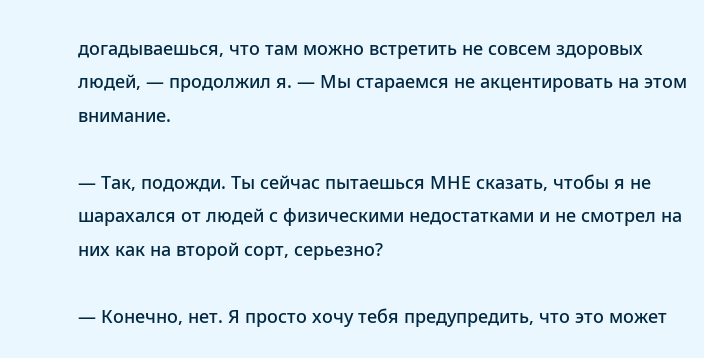догадываешься, что там можно встретить не совсем здоровых людей, — продолжил я. — Мы стараемся не акцентировать на этом внимание.

— Так, подожди. Ты сейчас пытаешься МНЕ сказать, чтобы я не шарахался от людей с физическими недостатками и не смотрел на них как на второй сорт, серьезно?

— Конечно, нет. Я просто хочу тебя предупредить, что это может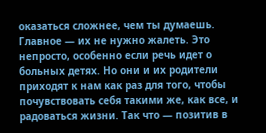оказаться сложнее, чем ты думаешь. Главное — их не нужно жалеть. Это непросто, особенно если речь идет о больных детях. Но они и их родители приходят к нам как раз для того, чтобы почувствовать себя такими же, как все, и радоваться жизни. Так что — позитив в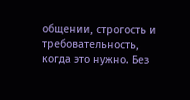общении, строгость и требовательность, когда это нужно. Без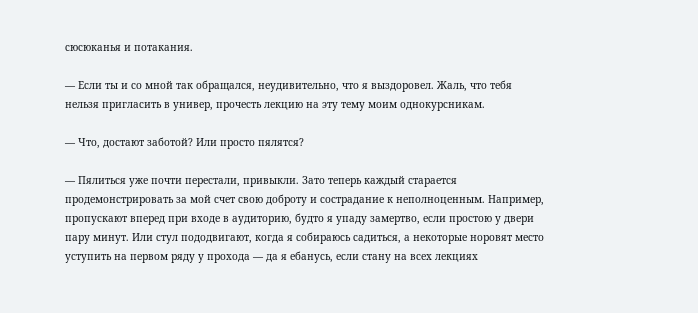сюсюканья и потакания.

— Если ты и со мной так обращался, неудивительно, что я выздоровел. Жаль, что тебя нельзя пригласить в универ, прочесть лекцию на эту тему моим однокурсникам.

— Что, достают заботой? Или просто пялятся?

— Пялиться уже почти перестали, привыкли. Зато теперь каждый старается продемонстрировать за мой счет свою доброту и сострадание к неполноценным. Например, пропускают вперед при входе в аудиторию, будто я упаду замертво, если простою у двери пару минут. Или стул пододвигают, когда я собираюсь садиться, а некоторые норовят место уступить на первом ряду у прохода — да я ебанусь, если стану на всех лекциях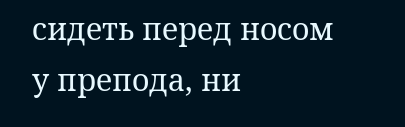сидеть перед носом у препода, ни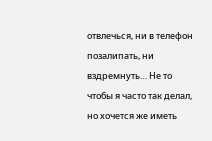отвлечься, ни в телефон позалипать, ни вздремнуть… Не то чтобы я часто так делал, но хочется же иметь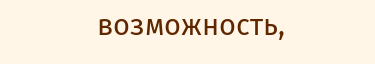возможность,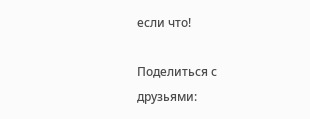если что!

Поделиться с друзьями: